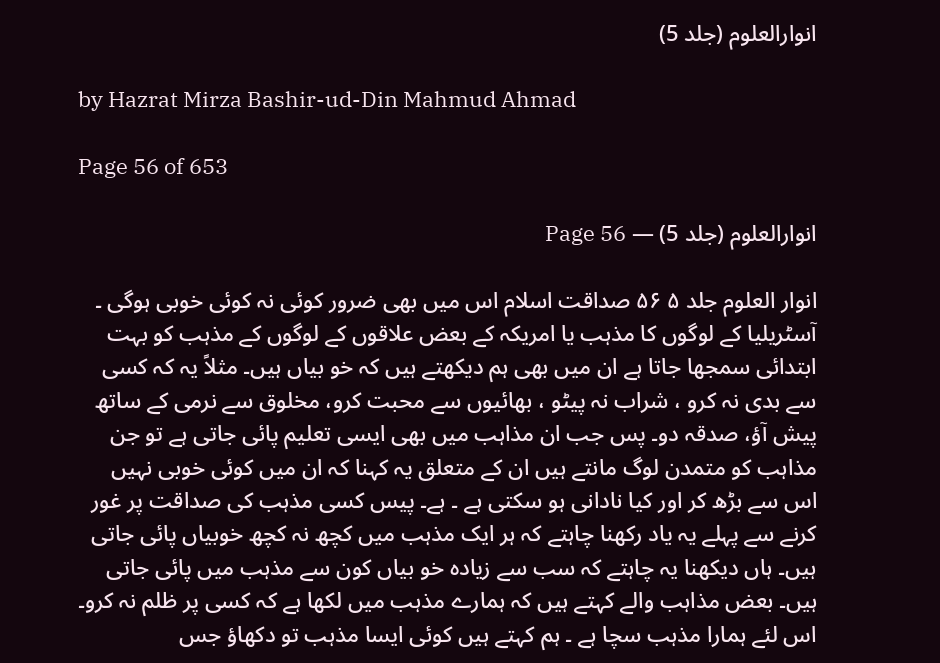انوارالعلوم (جلد 5)

by Hazrat Mirza Bashir-ud-Din Mahmud Ahmad

Page 56 of 653

انوارالعلوم (جلد 5) — Page 56

انوار العلوم جلد ۵ ۵۶ صداقت اسلام اس میں بھی ضرور کوئی نہ کوئی خوبی ہوگی ۔ آسٹریلیا کے لوگوں کا مذہب یا امریکہ کے بعض علاقوں کے لوگوں کے مذہب کو بہت ابتدائی سمجھا جاتا ہے ان میں بھی ہم دیکھتے ہیں کہ خو بیاں ہیں۔ مثلاً یہ کہ کسی سے بدی نہ کرو ، شراب نہ پیٹو ، بھائیوں سے محبت کرو، مخلوق سے نرمی کے ساتھ پیش آؤ، صدقہ دو۔ پس جب ان مذاہب میں بھی ایسی تعلیم پائی جاتی ہے تو جن مذاہب کو متمدن لوگ مانتے ہیں ان کے متعلق یہ کہنا کہ ان میں کوئی خوبی نہیں اس سے بڑھ کر اور کیا نادانی ہو سکتی ہے ۔ ہے۔ پیس کسی مذہب کی صداقت پر غور کرنے سے پہلے یہ یاد رکھنا چاہتے کہ ہر ایک مذہب میں کچھ نہ کچھ خوبیاں پائی جاتی ہیں۔ ہاں دیکھنا یہ چاہتے کہ سب سے زیادہ خو بیاں کون سے مذہب میں پائی جاتی ہیں۔ بعض مذاہب والے کہتے ہیں کہ ہمارے مذہب میں لکھا ہے کہ کسی پر ظلم نہ کرو۔ اس لئے ہمارا مذہب سچا ہے ۔ ہم کہتے ہیں کوئی ایسا مذہب تو دکھاؤ جس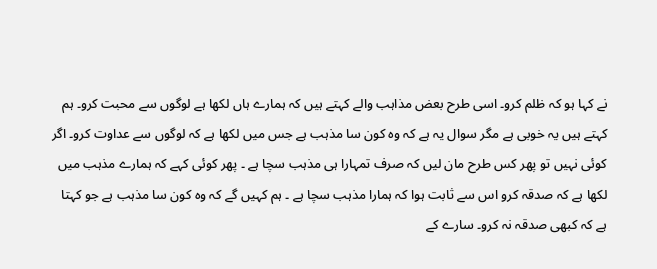نے کہا ہو کہ ظلم کرو۔ اسی طرح بعض مذاہب والے کہتے ہیں کہ ہمارے ہاں لکھا ہے لوگوں سے محبت کرو۔ ہم کہتے ہیں یہ خوبی ہے مگر سوال یہ ہے کہ وہ کون سا مذہب ہے جس میں لکھا ہے کہ لوگوں سے عداوت کرو۔ اگر کوئی نہیں تو پھر کس طرح مان لیں کہ صرف تمہارا ہی مذہب سچا ہے ۔ پھر کوئی کہے کہ ہمارے مذہب میں لکھا ہے کہ صدقہ کرو اس سے ثابت ہوا کہ ہمارا مذہب سچا ہے ۔ ہم کہیں گے کہ وہ کون سا مذہب ہے جو کہتا ہے کہ کبھی صدقہ نہ کرو۔ سارے کے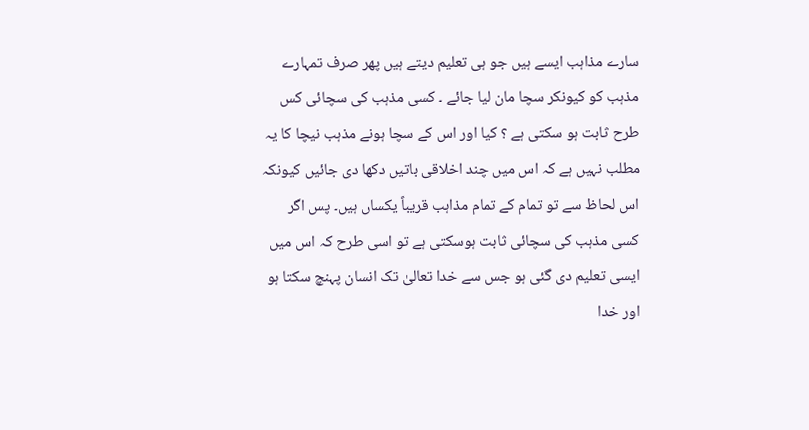سارے مذاہب ایسے ہیں جو ہی تعلیم دیتے ہیں پھر صرف تمہارے مذہب کو کیونکر سچا مان لیا جائے ۔ کسی مذہب کی سچائی کس طرح ثابت ہو سکتی ہے ؟ کیا اور اس کے سچا ہونے مذہب نیچا کا یہ مطلب نہیں ہے کہ اس میں چند اخلاقی باتیں دکھا دی جائیں کیونکہ اس لحاظ سے تو تمام کے تمام مذاہب قریباً یکساں ہیں۔ پس اگر کسی مذہب کی سچائی ثابت ہوسکتی ہے تو اسی طرح کہ اس میں ایسی تعلیم دی گئی ہو جس سے خدا تعالیٰ تک انسان پہنچ سکتا ہو اور خدا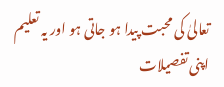تعالیٰ کی محبت پیدا ہو جاتی ہو اور یہ تعلیم اپنی تفصیلات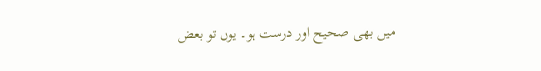میں بھی صحیح اور درست ہو۔ یوں تو بعض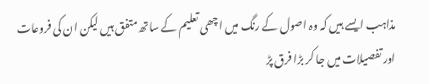مذاہب ایسے ہیں کہ وہ اصول کے رنگ میں اچھی تعلیم کے ساتھ متفق ہیں لیکن ان کی فروعات اور تفصیلات میں جا کر بڑا فرق پڑ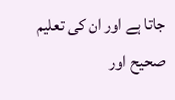جاتا ہے اور ان کی تعلیم صحیح اور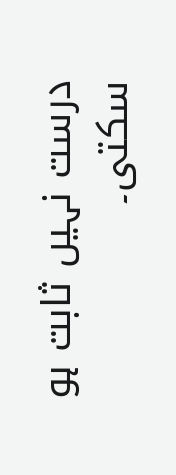درست نہیں ثابت ہو سکتی۔